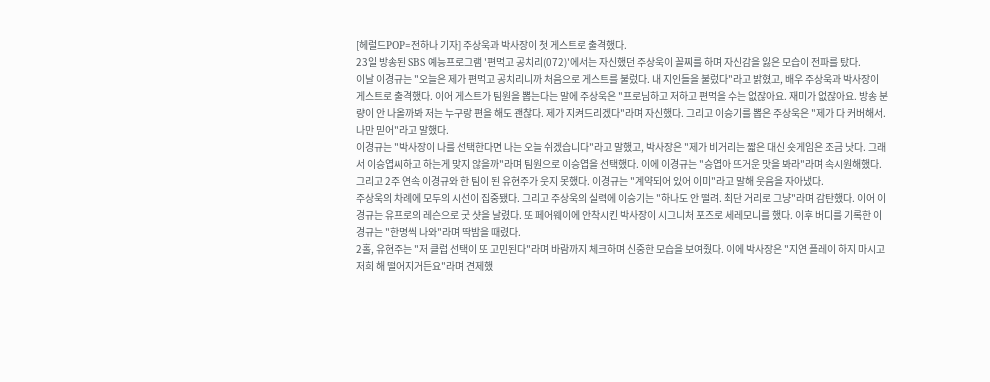[헤럴드POP=전하나 기자] 주상욱과 박사장이 첫 게스트로 출격했다.
23일 방송된 SBS 예능프로그램 '편먹고 공치리(072)'에서는 자신했던 주상욱이 꼴찌를 하며 자신감을 잃은 모습이 전파를 탔다.
이날 이경규는 "오늘은 제가 편먹고 공치리니까 처음으로 게스트를 불렀다. 내 지인들을 불렀다"라고 밝혔고, 배우 주상욱과 박사장이 게스트로 출격했다. 이어 게스트가 팀원을 뽑는다는 말에 주상욱은 "프로님하고 저하고 편먹을 수는 없잖아요. 재미가 없잖아요. 방송 분량이 안 나올까봐 저는 누구랑 편을 해도 괜찮다. 제가 지켜드리겠다"라며 자신했다. 그리고 이승기를 뽑은 주상욱은 "제가 다 커버해서. 나만 믿어"라고 말했다.
이경규는 "박사장이 나를 선택한다면 나는 오늘 쉬겠습니다"라고 말했고, 박사장은 "제가 비거리는 짧은 대신 숏게임은 조금 낫다. 그래서 이승엽씨하고 하는게 맞지 않을까"라며 팀원으로 이승엽을 선택했다. 이에 이경규는 "승엽아 뜨거운 맛을 봐라"라며 속시원해했다. 그리고 2주 연속 이경규와 한 팀이 된 유현주가 웃지 못했다. 이경규는 "계약되어 있어 이미"라고 말해 웃음을 자아냈다.
주상욱의 차례에 모두의 시선이 집중됐다. 그리고 주상욱의 실력에 이승기는 "하나도 안 떨려. 최단 거리로 그냥"라며 감탄했다. 이어 이경규는 유프로의 레슨으로 굿 샷을 날렸다. 또 페어웨이에 안착시킨 박사장이 시그니처 포즈로 세레모니를 했다. 이후 버디를 기록한 이경규는 "한명씩 나와"라며 딱밤을 때렸다.
2홀, 유현주는 "저 클럽 선택이 또 고민된다"라며 바람까지 체크하며 신중한 모습을 보여줬다. 이에 박사장은 "지연 플레이 하지 마시고 저희 해 떨어지거든요"라며 견제했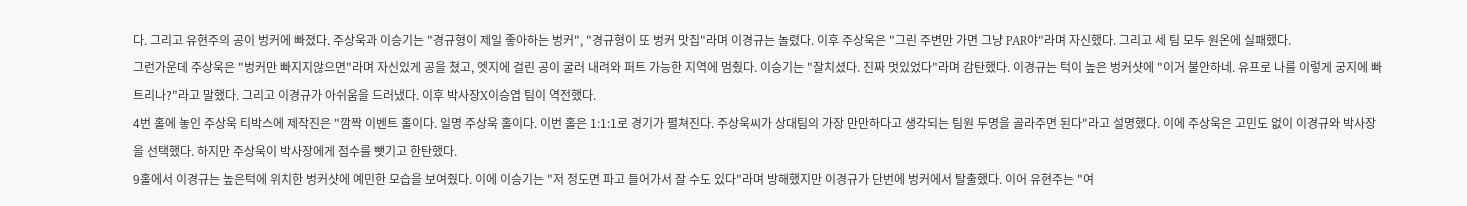다. 그리고 유현주의 공이 벙커에 빠졌다. 주상욱과 이승기는 "경규형이 제일 좋아하는 벙커", "경규형이 또 벙커 맛집"라며 이경규는 놀렸다. 이후 주상욱은 "그린 주변만 가면 그냥 PAR야"라며 자신했다. 그리고 세 팀 모두 원온에 실패했다.
그런가운데 주상욱은 "벙커만 빠지지않으면"라며 자신있게 공을 쳤고, 엣지에 걸린 공이 굴러 내려와 퍼트 가능한 지역에 멈췄다. 이승기는 "잘치셨다. 진짜 멋있었다"라며 감탄했다. 이경규는 턱이 높은 벙커샷에 "이거 불안하네. 유프로 나를 이렇게 궁지에 빠트리나?"라고 말했다. 그리고 이경규가 아쉬움을 드러냈다. 이후 박사장X이승엽 팀이 역전했다.
4번 홀에 놓인 주상욱 티박스에 제작진은 "깜짝 이벤트 홀이다. 일명 주상욱 홀이다. 이번 홀은 1:1:1로 경기가 펼쳐진다. 주상욱씨가 상대팀의 가장 만만하다고 생각되는 팀원 두명을 골라주면 된다"라고 설명했다. 이에 주상욱은 고민도 없이 이경규와 박사장을 선택했다. 하지만 주상욱이 박사장에게 점수를 뺏기고 한탄했다.
9홀에서 이경규는 높은턱에 위치한 벙커샷에 예민한 모습을 보여줬다. 이에 이승기는 "저 정도면 파고 들어가서 잘 수도 있다"라며 방해했지만 이경규가 단번에 벙커에서 탈출했다. 이어 유현주는 "여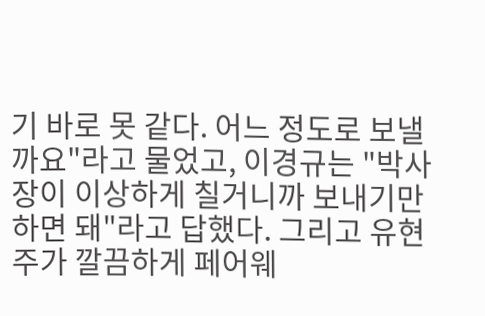기 바로 못 같다. 어느 정도로 보낼까요"라고 물었고, 이경규는 "박사장이 이상하게 칠거니까 보내기만 하면 돼"라고 답했다. 그리고 유현주가 깔끔하게 페어웨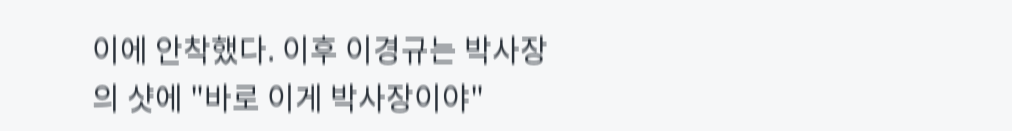이에 안착했다. 이후 이경규는 박사장의 샷에 "바로 이게 박사장이야"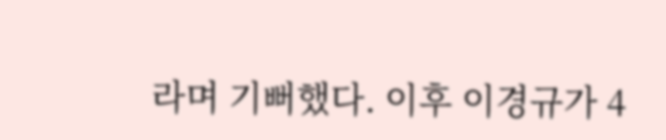라며 기뻐했다. 이후 이경규가 4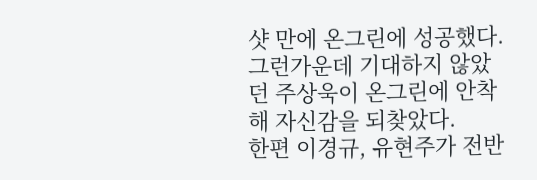샷 만에 온그린에 성공했다. 그런가운데 기대하지 않았던 주상욱이 온그린에 안착해 자신감을 되찾았다.
한편 이경규, 유현주가 전반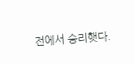전에서 승리햇다.